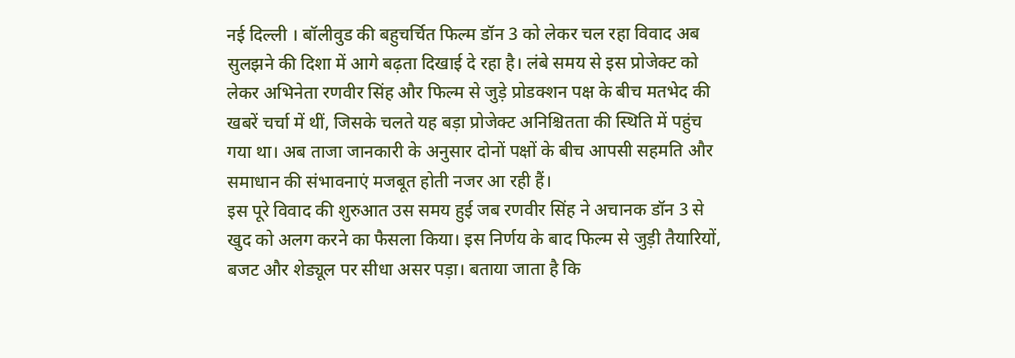नई दिल्ली । बॉलीवुड की बहुचर्चित फिल्म डॉन 3 को लेकर चल रहा विवाद अब सुलझने की दिशा में आगे बढ़ता दिखाई दे रहा है। लंबे समय से इस प्रोजेक्ट को लेकर अभिनेता रणवीर सिंह और फिल्म से जुड़े प्रोडक्शन पक्ष के बीच मतभेद की खबरें चर्चा में थीं, जिसके चलते यह बड़ा प्रोजेक्ट अनिश्चितता की स्थिति में पहुंच गया था। अब ताजा जानकारी के अनुसार दोनों पक्षों के बीच आपसी सहमति और समाधान की संभावनाएं मजबूत होती नजर आ रही हैं।
इस पूरे विवाद की शुरुआत उस समय हुई जब रणवीर सिंह ने अचानक डॉन 3 से खुद को अलग करने का फैसला किया। इस निर्णय के बाद फिल्म से जुड़ी तैयारियों, बजट और शेड्यूल पर सीधा असर पड़ा। बताया जाता है कि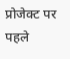प्रोजेक्ट पर पहले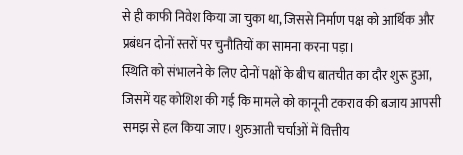से ही काफी निवेश किया जा चुका था, जिससे निर्माण पक्ष को आर्थिक और प्रबंधन दोनों स्तरों पर चुनौतियों का सामना करना पड़ा।
स्थिति को संभालने के लिए दोनों पक्षों के बीच बातचीत का दौर शुरू हुआ, जिसमें यह कोशिश की गई कि मामले को कानूनी टकराव की बजाय आपसी समझ से हल किया जाए। शुरुआती चर्चाओं में वित्तीय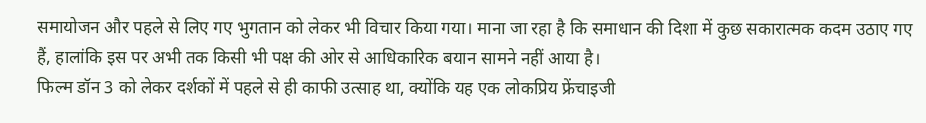समायोजन और पहले से लिए गए भुगतान को लेकर भी विचार किया गया। माना जा रहा है कि समाधान की दिशा में कुछ सकारात्मक कदम उठाए गए हैं, हालांकि इस पर अभी तक किसी भी पक्ष की ओर से आधिकारिक बयान सामने नहीं आया है।
फिल्म डॉन 3 को लेकर दर्शकों में पहले से ही काफी उत्साह था, क्योंकि यह एक लोकप्रिय फ्रेंचाइजी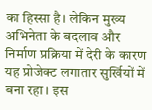का हिस्सा है। लेकिन मुख्य अभिनेता के बदलाव और निर्माण प्रक्रिया में देरी के कारण यह प्रोजेक्ट लगातार सुर्खियों में बना रहा। इस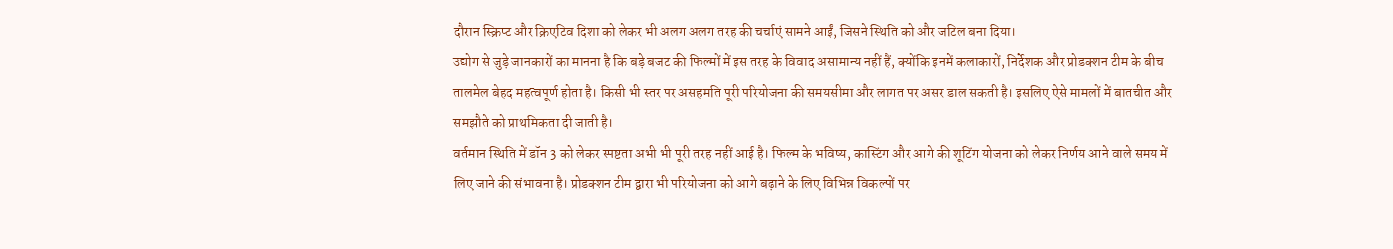दौरान स्क्रिप्ट और क्रिएटिव दिशा को लेकर भी अलग अलग तरह की चर्चाएं सामने आईं, जिसने स्थिति को और जटिल बना दिया।
उद्योग से जुड़े जानकारों का मानना है कि बड़े बजट की फिल्मों में इस तरह के विवाद असामान्य नहीं हैं, क्योंकि इनमें कलाकारों, निर्देशक और प्रोडक्शन टीम के बीच तालमेल बेहद महत्वपूर्ण होता है। किसी भी स्तर पर असहमति पूरी परियोजना की समयसीमा और लागत पर असर डाल सकती है। इसलिए ऐसे मामलों में बातचीत और समझौते को प्राथमिकता दी जाती है।
वर्तमान स्थिति में डॉन 3 को लेकर स्पष्टता अभी भी पूरी तरह नहीं आई है। फिल्म के भविष्य, कास्टिंग और आगे की शूटिंग योजना को लेकर निर्णय आने वाले समय में लिए जाने की संभावना है। प्रोडक्शन टीम द्वारा भी परियोजना को आगे बढ़ाने के लिए विभिन्न विकल्पों पर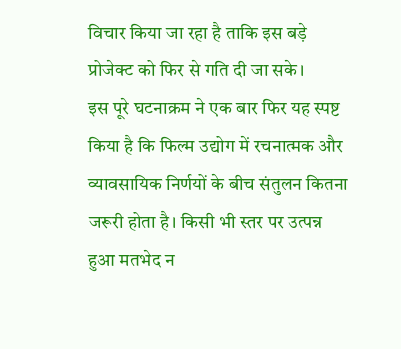विचार किया जा रहा है ताकि इस बड़े प्रोजेक्ट को फिर से गति दी जा सके।
इस पूरे घटनाक्रम ने एक बार फिर यह स्पष्ट किया है कि फिल्म उद्योग में रचनात्मक और व्यावसायिक निर्णयों के बीच संतुलन कितना जरूरी होता है। किसी भी स्तर पर उत्पन्न हुआ मतभेद न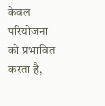केवल परियोजना को प्रभावित करता है,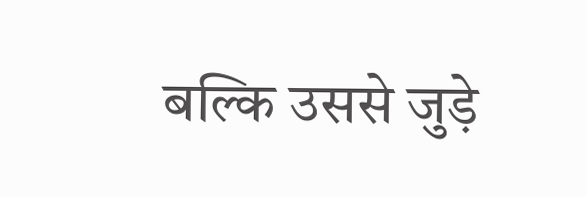बल्कि उससे जुड़े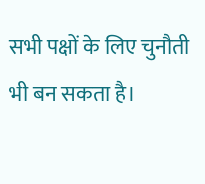सभी पक्षों के लिए चुनौती भी बन सकता है।